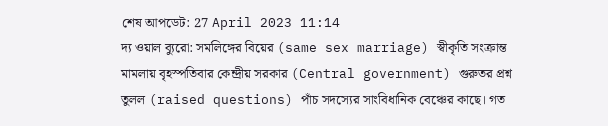শেষ আপডেট: 27 April 2023 11:14
দ্য ওয়াল ব্যুরো: সমলিঙ্গের বিয়ের (same sex marriage) স্বীকৃতি সংক্রান্ত মামলায় বৃহস্পতিবার কেন্দ্রীয় সরকার (Central government) গুরুতর প্রশ্ন তুলল (raised questions) পাঁচ সদস্যের সাংবিধানিক বেঞ্চের কাছে। গত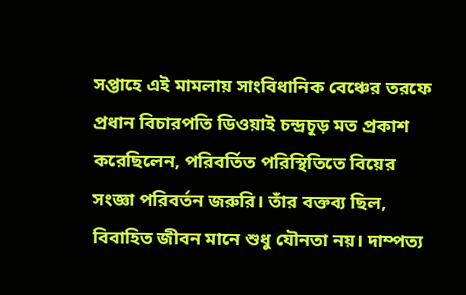সপ্তাহে এই মামলায় সাংবিধানিক বেঞ্চের তরফে প্রধান বিচারপতি ডিওয়াই চন্দ্রচূড় মত প্রকাশ করেছিলেন, পরিবর্তিত পরিস্থিতিতে বিয়ের সংজ্ঞা পরিবর্তন জরুরি। তাঁর বক্তব্য ছিল, বিবাহিত জীবন মানে শুধু যৌনতা নয়। দাম্পত্য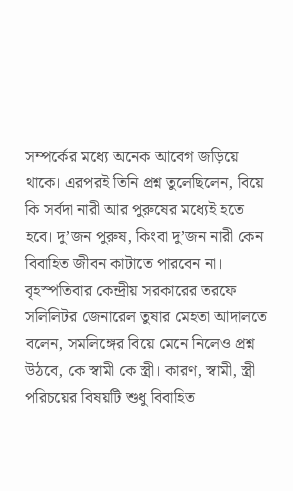সম্পর্কের মধ্যে অনেক আবেগ জড়িয়ে থাকে। এরপরই তিনি প্রশ্ন তুলেছিলেন, বিয়ে কি সর্বদা নারী আর পুরুষের মধ্যেই হতে হবে। দু’জন পুরুষ, কিংবা দু’জন নারী কেন বিবাহিত জীবন কাটাতে পারবেন না।
বৃহস্পতিবার কেন্দ্রীয় সরকারের তরফে সলিলিটর জেনারেল তুষার মেহতা আদালতে বলেন, সমলিঙ্গের বিয়ে মেনে নিলেও প্রশ্ন উঠবে, কে স্বামী কে স্ত্রী। কারণ, স্বামী, স্ত্রী পরিচয়ের বিষয়টি শুধু বিবাহিত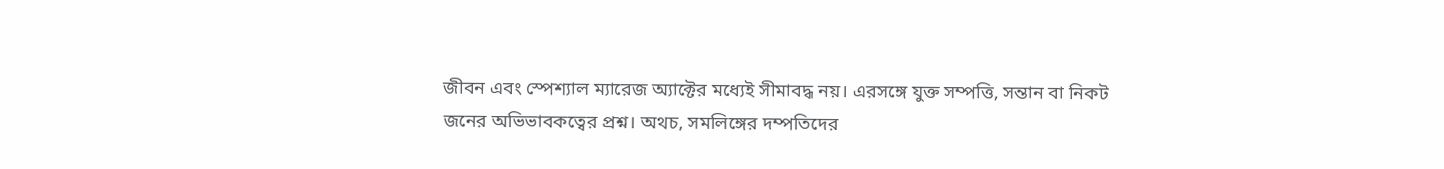জীবন এবং স্পেশ্যাল ম্যারেজ অ্যাক্টের মধ্যেই সীমাবদ্ধ নয়। এরসঙ্গে যুক্ত সম্পত্তি, সন্তান বা নিকট জনের অভিভাবকত্বের প্রশ্ন। অথচ, সমলিঙ্গের দম্পতিদের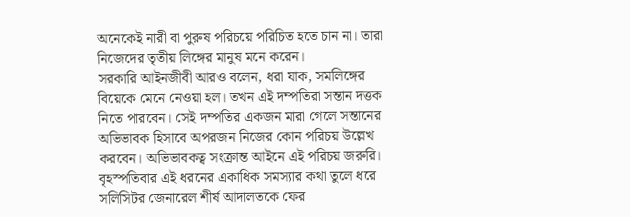অনেকেই নারী বা পুরুষ পরিচয়ে পরিচিত হতে চান না। তারা নিজেদের তৃতীয় লিঙ্গের মানুষ মনে করেন।
সরকারি আইনজীবী আরও বলেন, ধরা যাক, সমলিঙ্গের বিয়েকে মেনে নেওয়া হল। তখন এই দম্পতিরা সন্তান দত্তক নিতে পারবেন। সেই দম্পতির একজন মারা গেলে সন্তানের অভিভাবক হিসাবে অপরজন নিজের কোন পরিচয় উল্লেখ করবেন। অভিভাবকত্ব সংক্রান্ত আইনে এই পরিচয় জরুরি।
বৃহস্পতিবার এই ধরনের একাধিক সমস্যার কথা তুলে ধরে সলিসিটর জেনারেল শীর্ষ আদালতকে ফের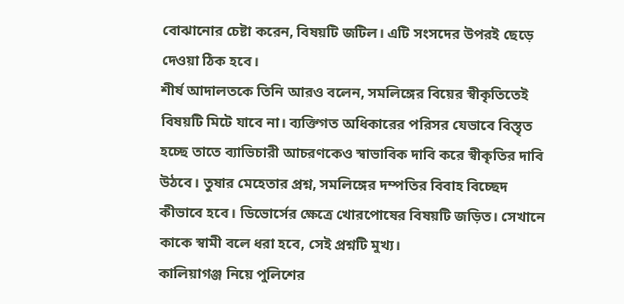বোঝানোর চেষ্টা করেন, বিষয়টি জটিল। এটি সংসদের উপরই ছেড়ে দেওয়া ঠিক হবে।
শীর্ষ আদালতকে তিনি আরও বলেন, সমলিঙ্গের বিয়ের স্বীকৃতিতেই বিষয়টি মিটে যাবে না। ব্যক্তিগত অধিকারের পরিসর যেভাবে বিস্তৃত হচ্ছে তাতে ব্যাভিচারী আচরণকেও স্বাভাবিক দাবি করে স্বীকৃতির দাবি উঠবে। তুষার মেহেতার প্রশ্ন, সমলিঙ্গের দম্পতির বিবাহ বিচ্ছেদ কীভাবে হবে। ডিভোর্সের ক্ষেত্রে খোরপোষের বিষয়টি জড়িত। সেখানে কাকে স্বামী বলে ধরা হবে, সেই প্রশ্নটি মুখ্য।
কালিয়াগঞ্জ নিয়ে পুলিশের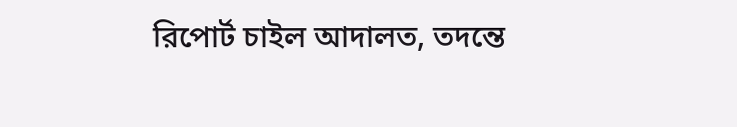রিপোর্ট চাইল আদালত, তদন্তে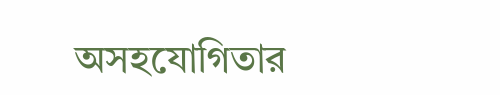অসহযোগিতার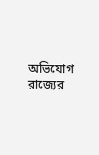অভিযোগ রাজ্যের